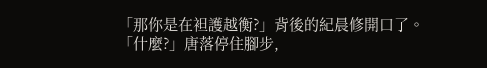「那你是在袒護越衡?」背後的紀晨修開口了。
「什麼?」唐落停住腳步,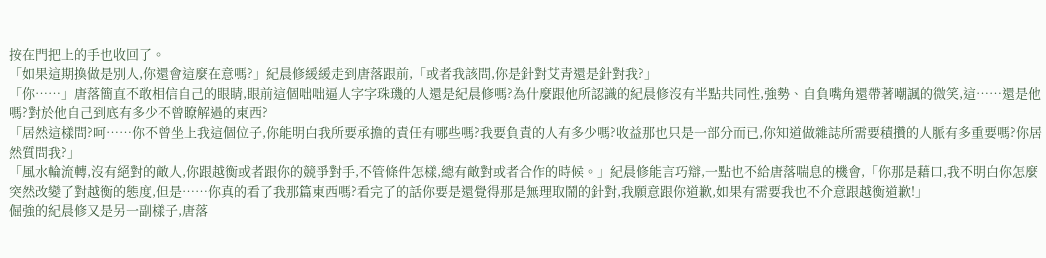按在門把上的手也收回了。
「如果這期換做是別人,你還會這麼在意嗎?」紀晨修緩緩走到唐落跟前,「或者我該問,你是針對艾青還是針對我?」
「你……」唐落簡直不敢相信自己的眼睛,眼前這個咄咄逼人字字珠璣的人還是紀晨修嗎?為什麼跟他所認識的紀晨修沒有半點共同性,強勢、自負嘴角還帶著嘲諷的微笑,這……還是他嗎?對於他自己到底有多少不曾瞭解過的東西?
「居然這樣問?呵……你不曾坐上我這個位子,你能明白我所要承擔的責任有哪些嗎?我要負責的人有多少嗎?收益那也只是一部分而已,你知道做雜誌所需要積攢的人脈有多重要嗎?你居然質問我?」
「風水輪流轉,沒有絕對的敵人,你跟越衡或者跟你的競爭對手,不管條件怎樣,總有敵對或者合作的時候。」紀晨修能言巧辯,一點也不給唐落喘息的機會,「你那是藉口,我不明白你怎麼突然改變了對越衡的態度,但是……你真的看了我那篇東西嗎?看完了的話你要是還覺得那是無理取鬧的針對,我願意跟你道歉,如果有需要我也不介意跟越衡道歉!」
倔強的紀晨修又是另一副樣子,唐落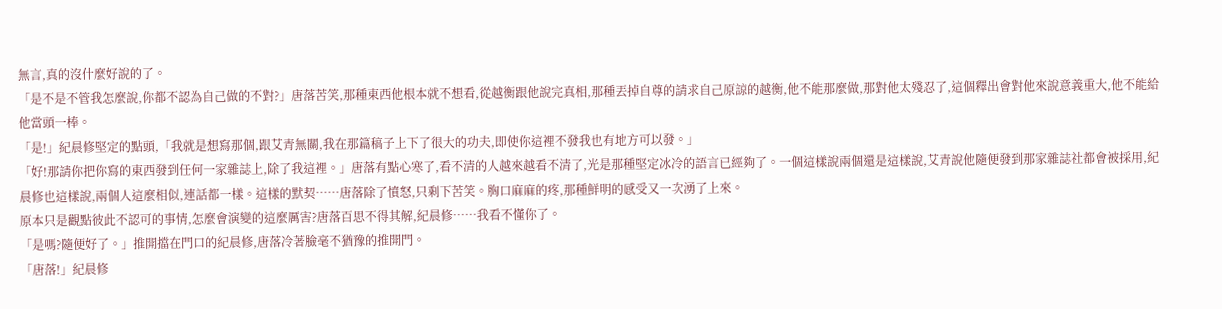無言,真的沒什麼好說的了。
「是不是不管我怎麼說,你都不認為自己做的不對?」唐落苦笑,那種東西他根本就不想看,從越衡跟他說完真相,那種丟掉自尊的請求自己原諒的越衡,他不能那麼做,那對他太殘忍了,這個釋出會對他來說意義重大,他不能給他當頭一棒。
「是!」紀晨修堅定的點頭,「我就是想寫那個,跟艾青無關,我在那篇稿子上下了很大的功夫,即使你這裡不發我也有地方可以發。」
「好!那請你把你寫的東西發到任何一家雜誌上,除了我這裡。」唐落有點心寒了,看不清的人越來越看不清了,光是那種堅定冰冷的語言已經夠了。一個這樣說兩個還是這樣說,艾青說他隨便發到那家雜誌社都會被採用,紀晨修也這樣說,兩個人這麼相似,連話都一樣。這樣的默契……唐落除了憤怒,只剩下苦笑。胸口麻麻的疼,那種鮮明的感受又一次湧了上來。
原本只是觀點彼此不認可的事情,怎麼會演變的這麼厲害?唐落百思不得其解,紀晨修……我看不懂你了。
「是嗎?隨便好了。」推開擋在門口的紀晨修,唐落冷著臉毫不猶豫的推開門。
「唐落!」紀晨修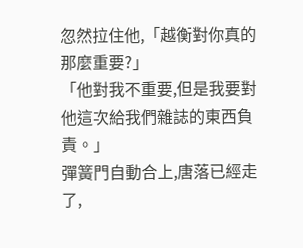忽然拉住他,「越衡對你真的那麼重要?」
「他對我不重要,但是我要對他這次給我們雜誌的東西負責。」
彈簧門自動合上,唐落已經走了,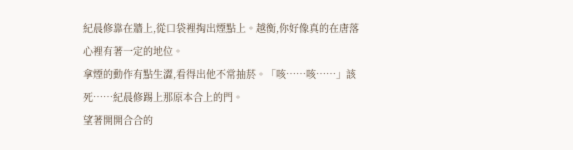紀晨修靠在牆上,從口袋裡掏出煙點上。越衡,你好像真的在唐落心裡有著一定的地位。
拿煙的動作有點生澀,看得出他不常抽菸。「咳……咳……」該死……紀晨修踢上那原本合上的門。
望著開開合合的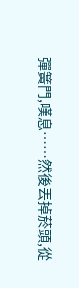彈簧門,嘆息……然後丟掉菸頭,從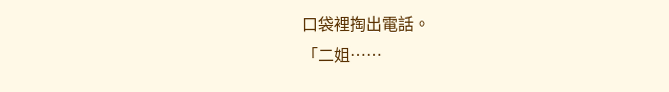口袋裡掏出電話。
「二姐……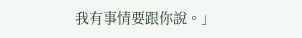我有事情要跟你說。」